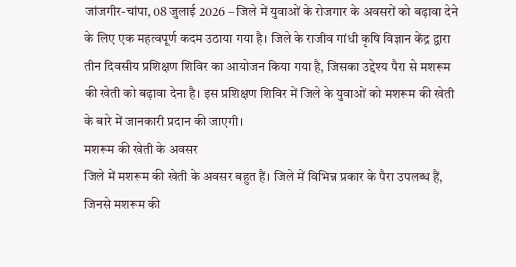जांजगीर-चांपा, 08 जुलाई 2026 – जिले में युवाओं के रोजगार के अवसरों को बढ़ावा देने के लिए एक महत्वपूर्ण कदम उठाया गया है। जिले के राजीव गांधी कृषि विज्ञान केंद्र द्वारा तीन दिवसीय प्रशिक्षण शिविर का आयोजन किया गया है, जिसका उद्देश्य पैरा से मशरूम की खेती को बढ़ावा देना है। इस प्रशिक्षण शिविर में जिले के युवाओं को मशरूम की खेती के बारे में जानकारी प्रदान की जाएगी।
मशरूम की खेती के अवसर
जिले में मशरूम की खेती के अवसर बहुत हैं। जिले में विभिन्न प्रकार के पैरा उपलब्ध हैं, जिनसे मशरूम की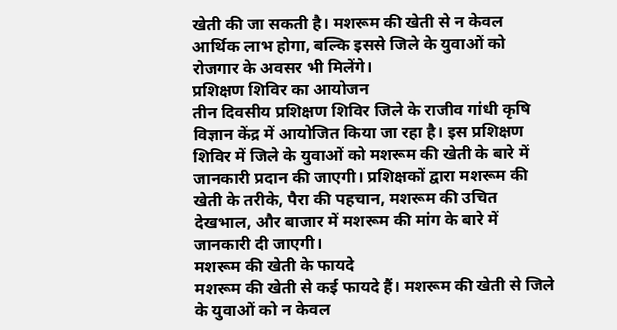खेती की जा सकती है। मशरूम की खेती से न केवल आर्थिक लाभ होगा, बल्कि इससे जिले के युवाओं को रोजगार के अवसर भी मिलेंगे।
प्रशिक्षण शिविर का आयोजन
तीन दिवसीय प्रशिक्षण शिविर जिले के राजीव गांधी कृषि विज्ञान केंद्र में आयोजित किया जा रहा है। इस प्रशिक्षण शिविर में जिले के युवाओं को मशरूम की खेती के बारे में जानकारी प्रदान की जाएगी। प्रशिक्षकों द्वारा मशरूम की खेती के तरीके, पैरा की पहचान, मशरूम की उचित देखभाल, और बाजार में मशरूम की मांग के बारे में जानकारी दी जाएगी।
मशरूम की खेती के फायदे
मशरूम की खेती से कई फायदे हैं। मशरूम की खेती से जिले के युवाओं को न केवल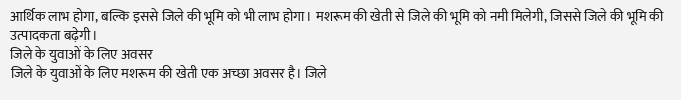आर्थिक लाभ होगा, बल्कि इससे जिले की भूमि को भी लाभ होगा। मशरूम की खेती से जिले की भूमि को नमी मिलेगी, जिससे जिले की भूमि की उत्पादकता बढ़ेगी।
जिले के युवाओं के लिए अवसर
जिले के युवाओं के लिए मशरूम की खेती एक अच्छा अवसर है। जिले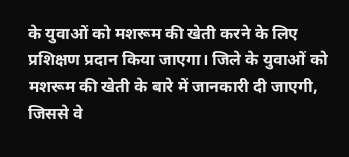के युवाओं को मशरूम की खेती करने के लिए प्रशिक्षण प्रदान किया जाएगा। जिले के युवाओं को मशरूम की खेती के बारे में जानकारी दी जाएगी, जिससे वे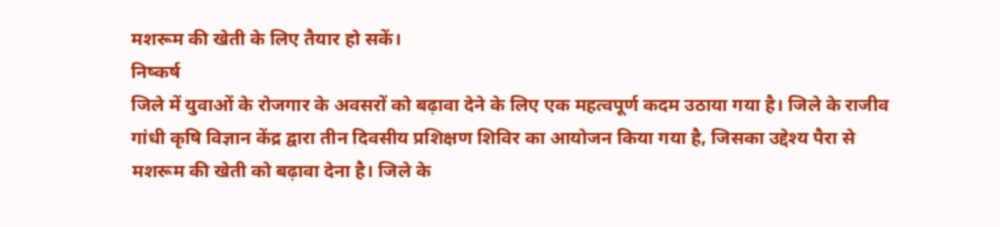मशरूम की खेती के लिए तैयार हो सकें।
निष्कर्ष
जिले में युवाओं के रोजगार के अवसरों को बढ़ावा देने के लिए एक महत्वपूर्ण कदम उठाया गया है। जिले के राजीव गांधी कृषि विज्ञान केंद्र द्वारा तीन दिवसीय प्रशिक्षण शिविर का आयोजन किया गया है, जिसका उद्देश्य पैरा से मशरूम की खेती को बढ़ावा देना है। जिले के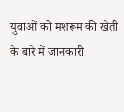युवाओं को मशरूम की खेती के बारे में जानकारी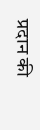प्रदान की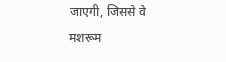जाएगी, जिससे वे मशरूम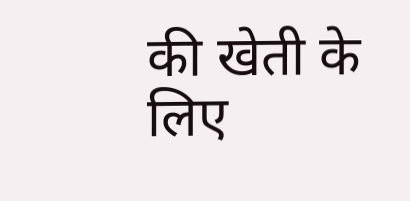की खेती के लिए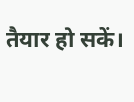तैयार हो सकें।